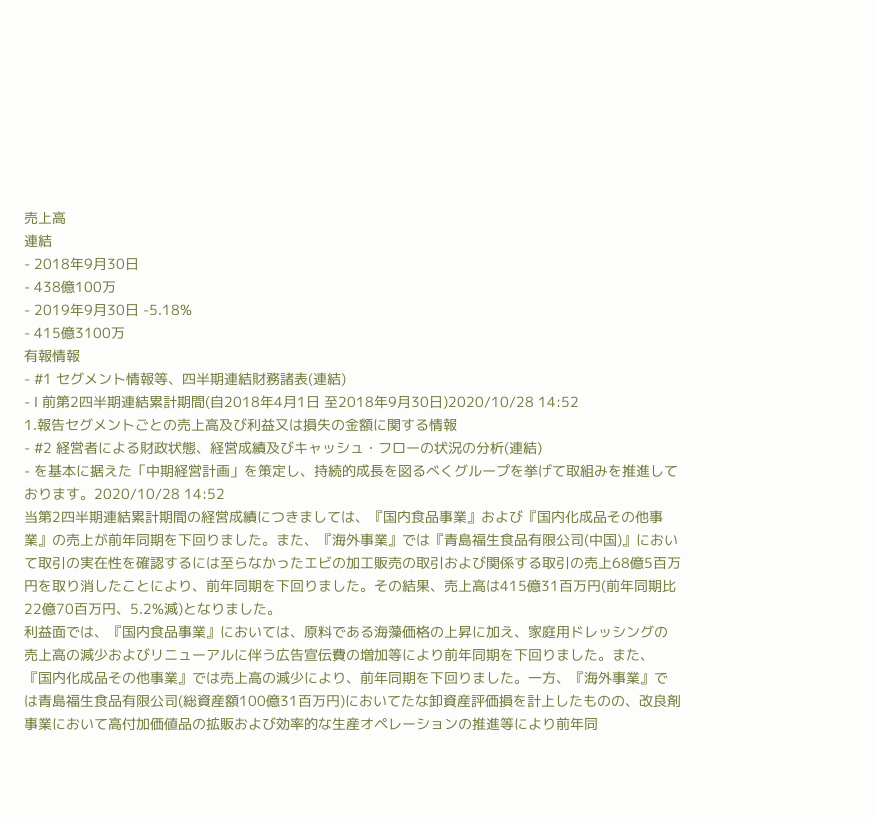売上高
連結
- 2018年9月30日
- 438億100万
- 2019年9月30日 -5.18%
- 415億3100万
有報情報
- #1 セグメント情報等、四半期連結財務諸表(連結)
- Ⅰ 前第2四半期連結累計期間(自2018年4月1日 至2018年9月30日)2020/10/28 14:52
1.報告セグメントごとの売上高及び利益又は損失の金額に関する情報
- #2 経営者による財政状態、経営成績及びキャッシュ・フローの状況の分析(連結)
- を基本に据えた「中期経営計画」を策定し、持続的成長を図るべくグループを挙げて取組みを推進しております。2020/10/28 14:52
当第2四半期連結累計期間の経営成績につきましては、『国内食品事業』および『国内化成品その他事業』の売上が前年同期を下回りました。また、『海外事業』では『青島福生食品有限公司(中国)』において取引の実在性を確認するには至らなかったエビの加工販売の取引および関係する取引の売上68億5百万円を取り消したことにより、前年同期を下回りました。その結果、売上高は415億31百万円(前年同期比22億70百万円、5.2%減)となりました。
利益面では、『国内食品事業』においては、原料である海藻価格の上昇に加え、家庭用ドレッシングの売上高の減少およびリニューアルに伴う広告宣伝費の増加等により前年同期を下回りました。また、『国内化成品その他事業』では売上高の減少により、前年同期を下回りました。一方、『海外事業』では青島福生食品有限公司(総資産額100億31百万円)においてたな卸資産評価損を計上したものの、改良剤事業において高付加価値品の拡販および効率的な生産オペレーションの推進等により前年同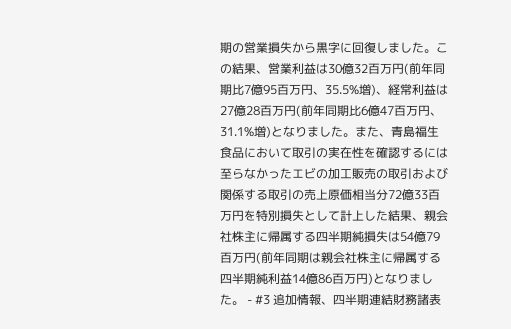期の営業損失から黒字に回復しました。この結果、営業利益は30億32百万円(前年同期比7億95百万円、35.5%増)、経常利益は27億28百万円(前年同期比6億47百万円、31.1%増)となりました。また、青島福生食品において取引の実在性を確認するには至らなかったエビの加工販売の取引および関係する取引の売上原価相当分72億33百万円を特別損失として計上した結果、親会社株主に帰属する四半期純損失は54億79百万円(前年同期は親会社株主に帰属する四半期純利益14億86百万円)となりました。 - #3 追加情報、四半期連結財務諸表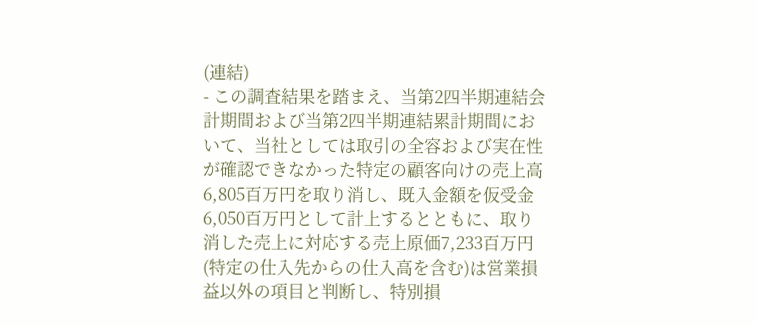(連結)
- この調査結果を踏まえ、当第2四半期連結会計期間および当第2四半期連結累計期間において、当社としては取引の全容および実在性が確認できなかった特定の顧客向けの売上高6,805百万円を取り消し、既入金額を仮受金6,050百万円として計上するとともに、取り消した売上に対応する売上原価7,233百万円(特定の仕入先からの仕入高を含む)は営業損益以外の項目と判断し、特別損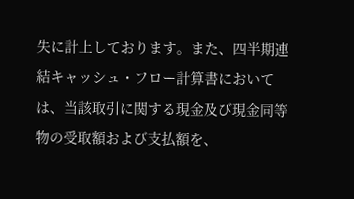失に計上しております。また、四半期連結キャッシュ・フロー計算書においては、当該取引に関する現金及び現金同等物の受取額および支払額を、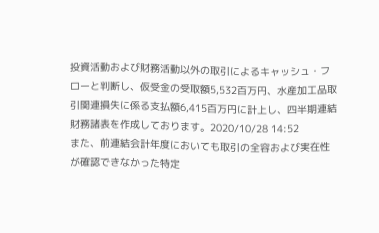投資活動および財務活動以外の取引によるキャッシュ・フローと判断し、仮受金の受取額5,532百万円、水産加工品取引関連損失に係る支払額6,415百万円に計上し、四半期連結財務諸表を作成しております。2020/10/28 14:52
また、前連結会計年度においても取引の全容および実在性が確認できなかった特定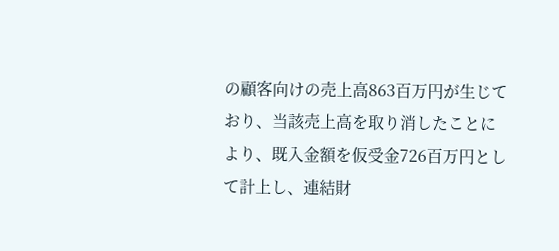の顧客向けの売上高863百万円が生じており、当該売上高を取り消したことにより、既入金額を仮受金726百万円として計上し、連結財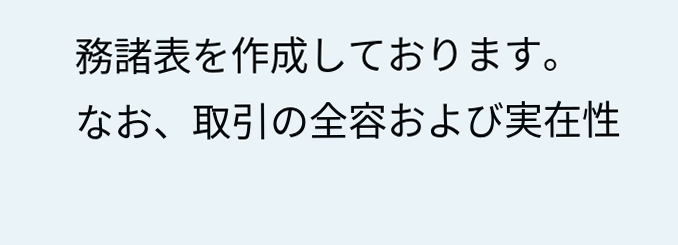務諸表を作成しております。
なお、取引の全容および実在性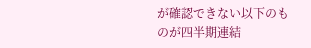が確認できない以下のものが四半期連結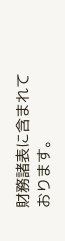財務諸表に含まれております。